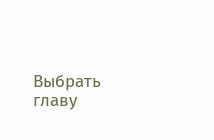Выбрать главу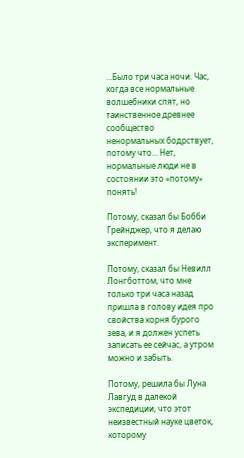…Было три часа ночи. Час, когда все нормальные волшебники спят, но таинственное древнее сообщество ненормальных бодрствует, потому что… Нет, нормальные люди не в состоянии это «потому» понять!

Потому, сказал бы Бобби Грейнджер, что я делаю эксперимент.

Потому, сказал бы Невилл Лонгботтом, что мне только три часа назад пришла в голову идея про свойства корня бурого зева, и я должен успеть записать ее сейчас, а утром можно и забыть.

Потому, решила бы Луна Лавгуд в далекой экспедиции, что этот неизвестный науке цветок, которому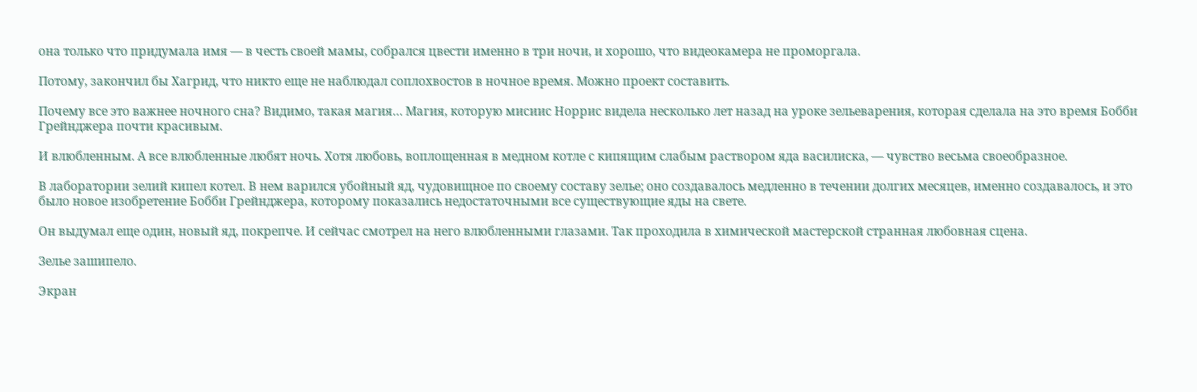она только что придумала имя — в честь своей мамы, собрался цвести именно в три ночи, и хорошо, что видеокамера не проморгала.

Потому, закончил бы Хагрид, что никто еще не наблюдал соплохвостов в ночное время. Можно проект составить.

Почему все это важнее ночного сна? Видимо, такая магия… Магия, которую мисиис Норрис видела несколько лет назад на уроке зельеварения, которая сделала на это время Бобби Грейнджера почти красивым.

И влюбленным. А все влюбленные любят ночь. Хотя любовь, воплощенная в медном котле с кипящим слабым раствором яда василиска, — чувство весьма своеобразное.

В лаборатории зелий кипел котел. В нем варился убойный яд, чудовищное по своему составу зелье; оно создавалось медленно в течении долгих месяцев, именно создавалось, и это было новое изобретение Бобби Грейнджера, которому показались недостаточными все существующие яды на свете.

Он выдумал еще один, новый яд, покрепче. И сейчас смотрел на него влюбленными глазами. Так проходила в химической мастерской странная любовная сцена.

Зелье зашипело.

Экран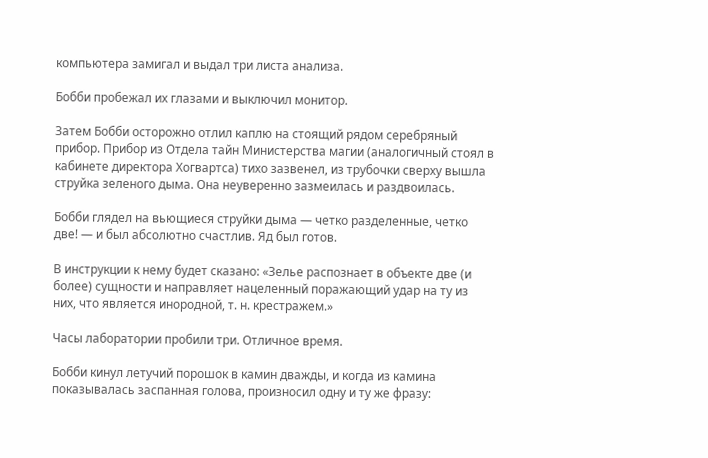компьютера замигал и выдал три листа анализа.

Бобби пробежал их глазами и выключил монитор.

Затем Бобби осторожно отлил каплю на стоящий рядом серебряный прибор. Прибор из Отдела тайн Министерства магии (аналогичный стоял в кабинете директора Хогвартса) тихо зазвенел, из трубочки сверху вышла струйка зеленого дыма. Она неуверенно зазмеилась и раздвоилась.

Бобби глядел на вьющиеся струйки дыма — четко разделенные, четко две! — и был абсолютно счастлив. Яд был готов.

В инструкции к нему будет сказано: «Зелье распознает в объекте две (и более) сущности и направляет нацеленный поражающий удар на ту из них, что является инородной, т. н. крестражем.»

Часы лаборатории пробили три. Отличное время.

Бобби кинул летучий порошок в камин дважды, и когда из камина показывалась заспанная голова, произносил одну и ту же фразу: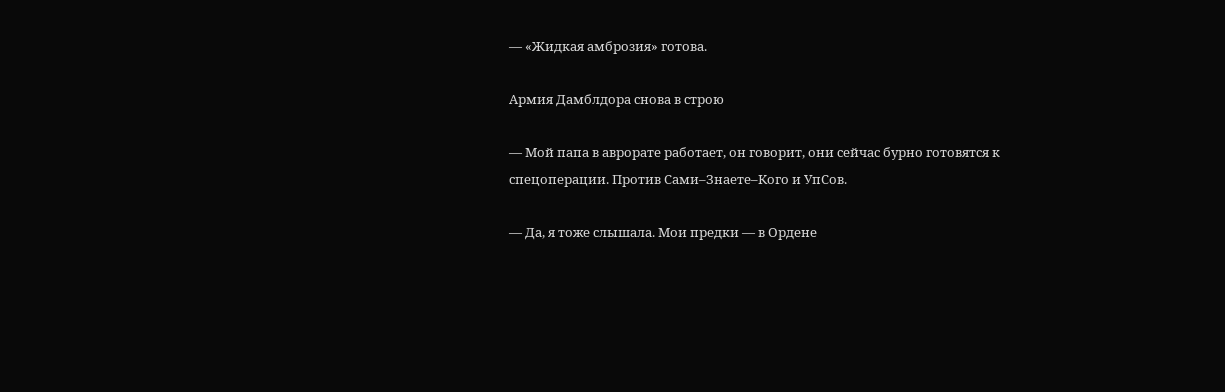— «Жидкая амброзия» готова.

Армия Дамблдора снова в строю

— Мой папа в аврорате работает, он говорит, они сейчас бурно готовятся к спецоперации. Против Сами–Знаете–Кого и УпСов.

— Да, я тоже слышала. Мои предки — в Ордене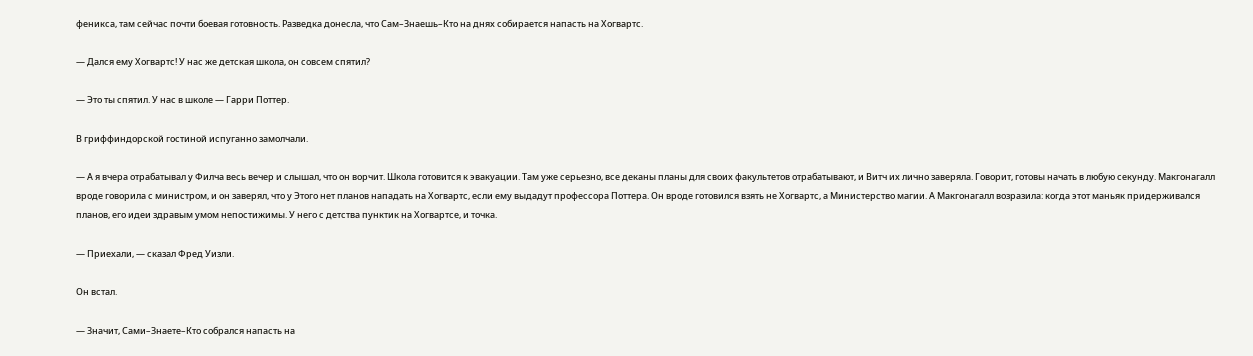феникса, там сейчас почти боевая готовность. Разведка донесла, что Сам–Знаешь–Кто на днях собирается напасть на Хогвартс.

— Дался ему Хогвартс! У нас же детская школа, он совсем спятил?

— Это ты спятил. У нас в школе — Гарри Поттер.

В гриффиндорской гостиной испуганно замолчали.

— А я вчера отрабатывал у Филча весь вечер и слышал, что он ворчит. Школа готовится к эвакуации. Там уже серьезно, все деканы планы для своих факультетов отрабатывают, и Витч их лично заверяла. Говорит, готовы начать в любую секунду. Макгонагалл вроде говорила с министром, и он заверял, что у Этого нет планов нападать на Хогвартс, если ему выдадут профессора Поттера. Он вроде готовился взять не Хогвартс, а Министерство магии. А Макгонагалл возразила: когда этот маньяк придерживался планов, его идеи здравым умом непостижимы. У него с детства пунктик на Хогвартсе, и точка.

— Приехали, — сказал Фред Уизли.

Он встал.

— Значит, Сами–Знаете–Кто собрался напасть на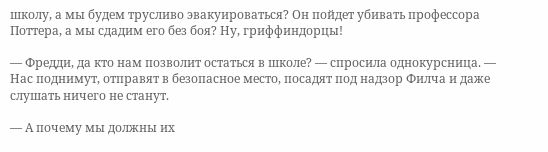школу, а мы будем трусливо эвакуироваться? Он пойдет убивать профессора Поттера, а мы сдадим его без боя? Ну, гриффиндорцы!

— Фредди, да кто нам позволит остаться в школе? — спросила однокурсница. — Нас поднимут, отправят в безопасное место, посадят под надзор Филча и даже слушать ничего не станут.

— А почему мы должны их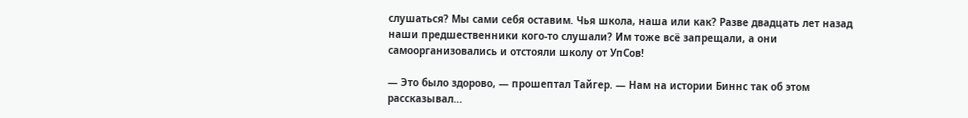слушаться? Мы сами себя оставим. Чья школа, наша или как? Разве двадцать лет назад наши предшественники кого‑то слушали? Им тоже всё запрещали, а они самоорганизовались и отстояли школу от УпСов!

— Это было здорово, — прошептал Тайгер. — Нам на истории Биннс так об этом рассказывал…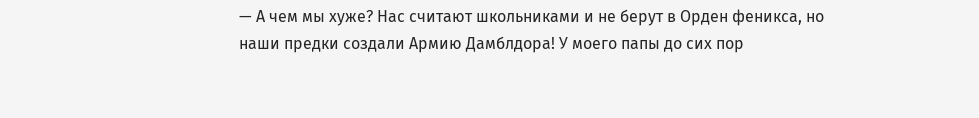— А чем мы хуже? Нас считают школьниками и не берут в Орден феникса, но наши предки создали Армию Дамблдора! У моего папы до сих пор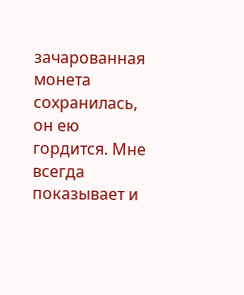зачарованная монета сохранилась, он ею гордится. Мне всегда показывает и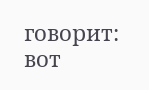говорит: вот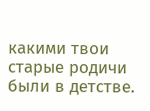какими твои старые родичи были в детстве.